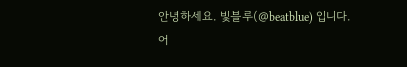안녕하세요. 빛블루(@beatblue) 입니다.
어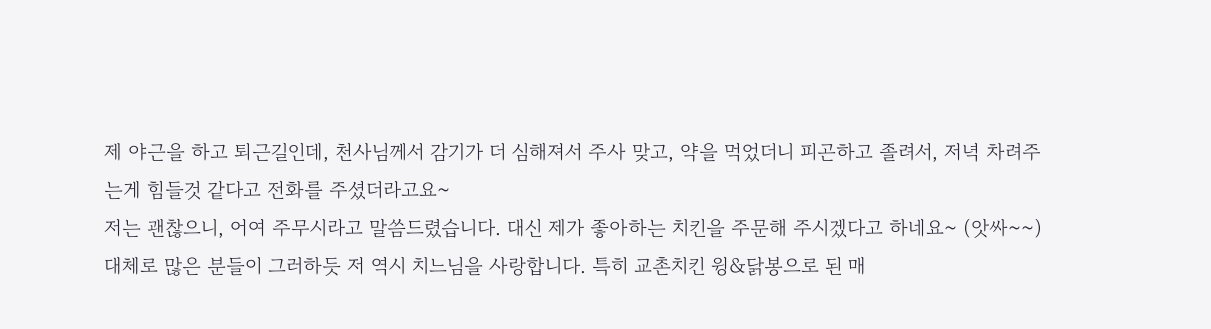제 야근을 하고 퇴근길인데, 천사님께서 감기가 더 심해져서 주사 맞고, 약을 먹었더니 피곤하고 졸려서, 저녁 차려주는게 힘들것 같다고 전화를 주셨더라고요~
저는 괜찮으니, 어여 주무시라고 말씀드렸습니다. 대신 제가 좋아하는 치킨을 주문해 주시겠다고 하네요~ (앗싸~~)
대체로 많은 분들이 그러하듯 저 역시 치느님을 사랑합니다. 특히 교촌치킨 윙&닭봉으로 된 매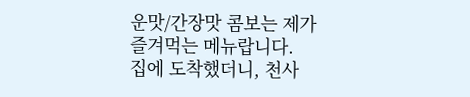운맛/간장맛 콤보는 제가 즐겨먹는 메뉴랍니다.
집에 도착했더니, 천사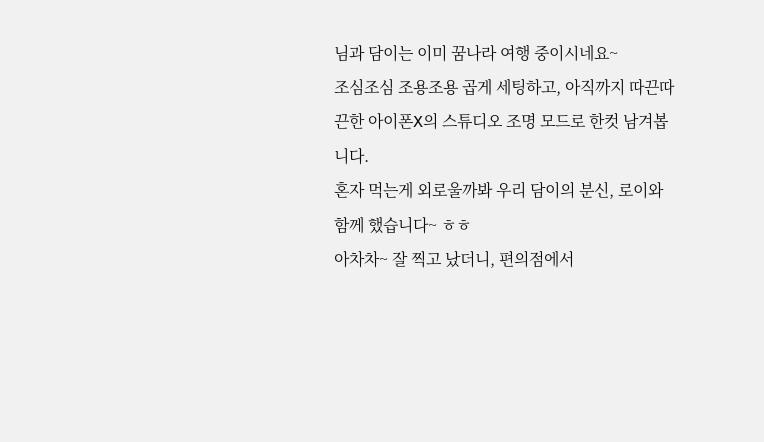님과 담이는 이미 꿈나라 여행 중이시네요~
조심조심 조용조용 곱게 세팅하고, 아직까지 따끈따끈한 아이폰X의 스튜디오 조명 모드로 한컷 남겨봅니다.
혼자 먹는게 외로울까봐 우리 담이의 분신, 로이와 함께 했습니다~ ㅎㅎ
아차차~ 잘 찍고 났더니, 편의점에서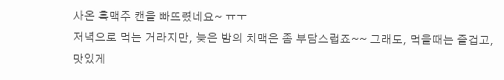사온 흑맥주 캔을 빠뜨렸네요~ ㅠㅜ
저녁으로 먹는 거라지만, 늦은 밤의 치맥은 좀 부담스럽죠~~ 그래도, 먹을때는 즐겁고, 맛있게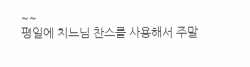~~
평일에 치느님 찬스를 사용해서 주말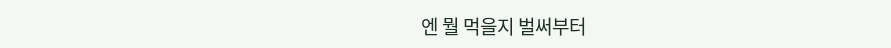엔 뭘 먹을지 벌써부터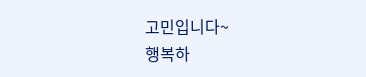고민입니다~
행복하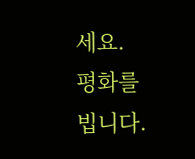세요.
평화를 빕니다.